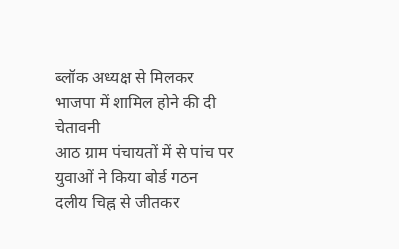ब्लॉक अध्यक्ष से मिलकर भाजपा में शामिल होने की दी चेतावनी
आठ ग्राम पंचायतों में से पांच पर युवाओं ने किया बोर्ड गठन
दलीय चिह्न से जीतकर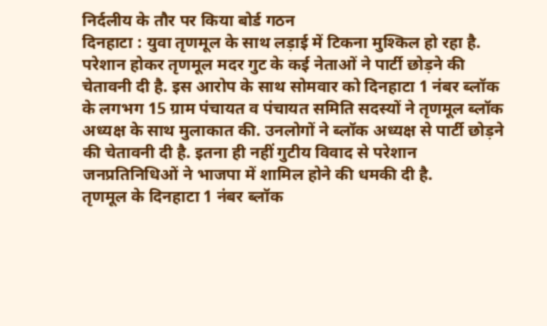निर्दलीय के तौर पर किया बोर्ड गठन
दिनहाटा : युवा तृणमूल के साथ लड़ाई में टिकना मुश्किल हो रहा है. परेशान होकर तृणमूल मदर गुट के कई नेताओं ने पार्टी छोड़ने की चेतावनी दी है. इस आरोप के साथ सोमवार को दिनहाटा 1 नंबर ब्लॉक के लगभग 15 ग्राम पंचायत व पंचायत समिति सदस्यों ने तृणमूल ब्लॉक अध्यक्ष के साथ मुलाकात की. उनलोगों ने ब्लॉक अध्यक्ष से पार्टी छोड़ने की चेतावनी दी है. इतना ही नहीं गुटीय विवाद से परेशान जनप्रतिनिधिओं ने भाजपा में शामिल होने की धमकी दी है.
तृणमूल के दिनहाटा 1 नंबर ब्लॉक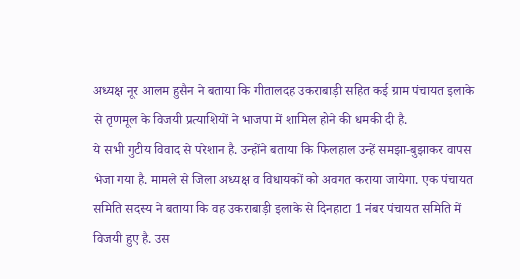अध्यक्ष नूर आलम हुसैन ने बताया कि गीतालदह उकराबाड़ी सहित कई ग्राम पंचायत इलाके से तृणमूल के विजयी प्रत्याशियों ने भाजपा में शामिल होने की धमकी दी है.
ये सभी गुटीय विवाद से परेशान है. उन्होंने बताया कि फिलहाल उन्हें समझा-बुझाकर वापस भेजा गया है. मामले से जिला अध्यक्ष व विधायकों को अवगत कराया जायेगा. एक पंचायत समिति सदस्य ने बताया कि वह उकराबाड़ी इलाके से दिनहाटा 1 नंबर पंचायत समिति में विजयी हुए है. उस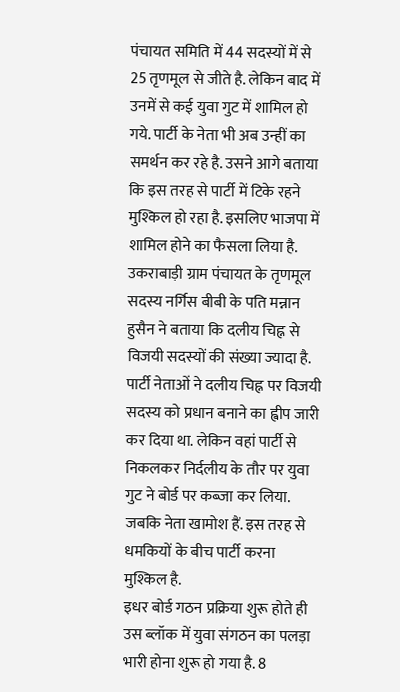पंचायत समिति में 44 सदस्यों में से 25 तृणमूल से जीते है. लेकिन बाद में उनमें से कई युवा गुट में शामिल हो गये. पार्टी के नेता भी अब उन्हीं का समर्थन कर रहे है. उसने आगे बताया कि इस तरह से पार्टी में टिके रहने मुश्किल हो रहा है. इसलिए भाजपा में शामिल होने का फैसला लिया है.
उकराबाड़ी ग्राम पंचायत के तृणमूल सदस्य नर्गिस बीबी के पति मन्नान हुसैन ने बताया कि दलीय चिह्न से विजयी सदस्यों की संख्या ज्यादा है. पार्टी नेताओं ने दलीय चिह्न पर विजयी सदस्य को प्रधान बनाने का ह्वीप जारी कर दिया था. लेकिन वहां पार्टी से निकलकर निर्दलीय के तौर पर युवा गुट ने बोर्ड पर कब्जा कर लिया. जबकि नेता खामोश हैं. इस तरह से धमकियों के बीच पार्टी करना मुश्किल है.
इधर बोर्ड गठन प्रक्रिया शुरू होते ही उस ब्लॉक में युवा संगठन का पलड़ा भारी होना शुरू हो गया है. 8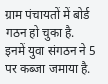ग्राम पंचायतों में बोर्ड गठन हो चुका है. इनमें युवा संगठन ने 5 पर कब्जा जमाया है.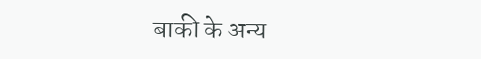बाकी के अन्य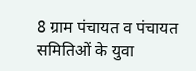8 ग्राम पंचायत व पंचायत समितिओं के युवा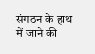संगठन के हाथ में जाने की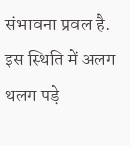संभावना प्रवल है. इस स्थिति में अलग थलग पड़े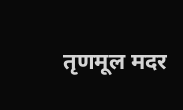तृणमूल मदर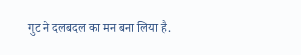गुट ने दलबदल का मन बना लिया है.